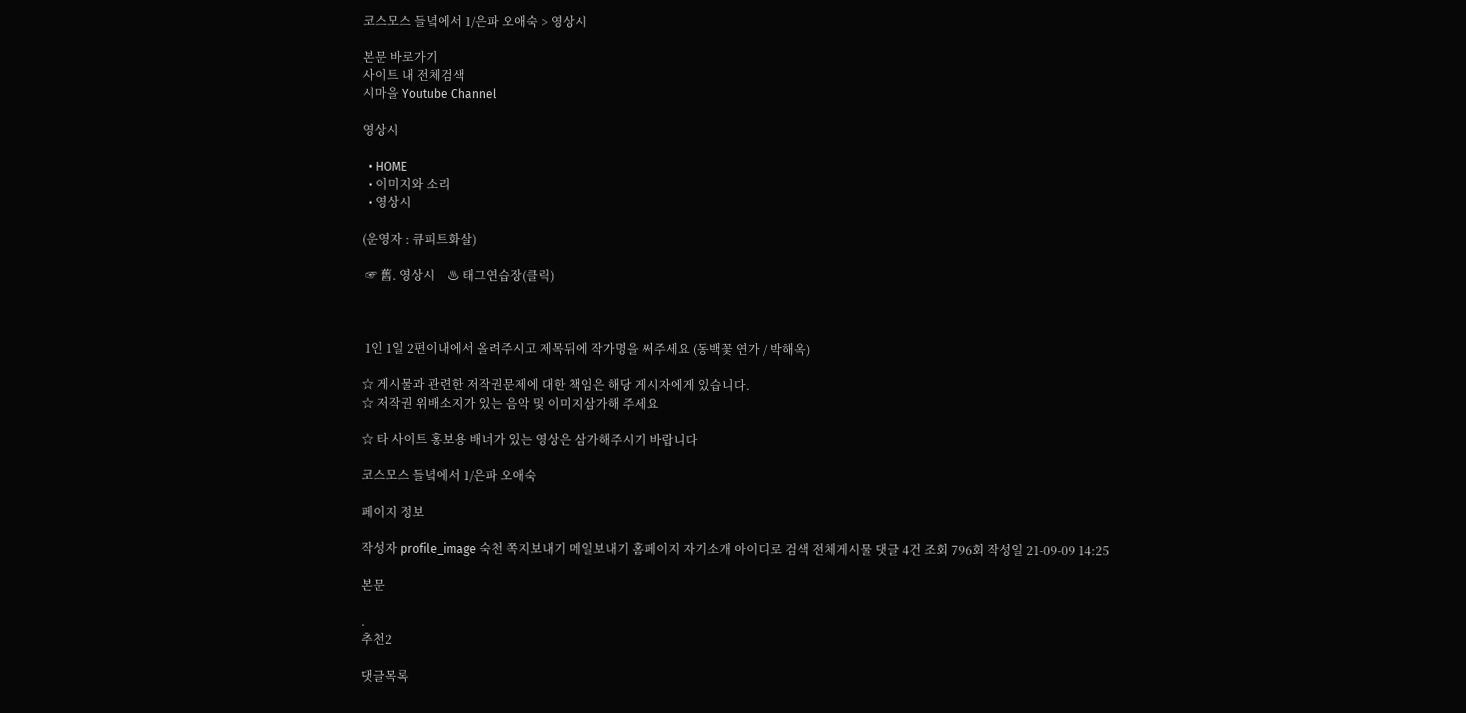코스모스 들녘에서 1/은파 오애숙 > 영상시

본문 바로가기
사이트 내 전체검색
시마을 Youtube Channel

영상시

  • HOME
  • 이미지와 소리
  • 영상시

(운영자 : 큐피트화살)

 ☞ 舊. 영상시    ♨ 태그연습장(클릭)



 1인 1일 2편이내에서 올려주시고 제목뒤에 작가명을 써주세요 (동백꽃 연가 / 박해옥)

☆ 게시물과 관련한 저작권문제에 대한 책임은 해당 게시자에게 있습니다.
☆ 저작권 위배소지가 있는 음악 및 이미지삼가해 주세요

☆ 타 사이트 홍보용 배너가 있는 영상은 삼가해주시기 바랍니다

코스모스 들녘에서 1/은파 오애숙

페이지 정보

작성자 profile_image 숙천 쪽지보내기 메일보내기 홈페이지 자기소개 아이디로 검색 전체게시물 댓글 4건 조회 796회 작성일 21-09-09 14:25

본문

.
추천2

댓글목록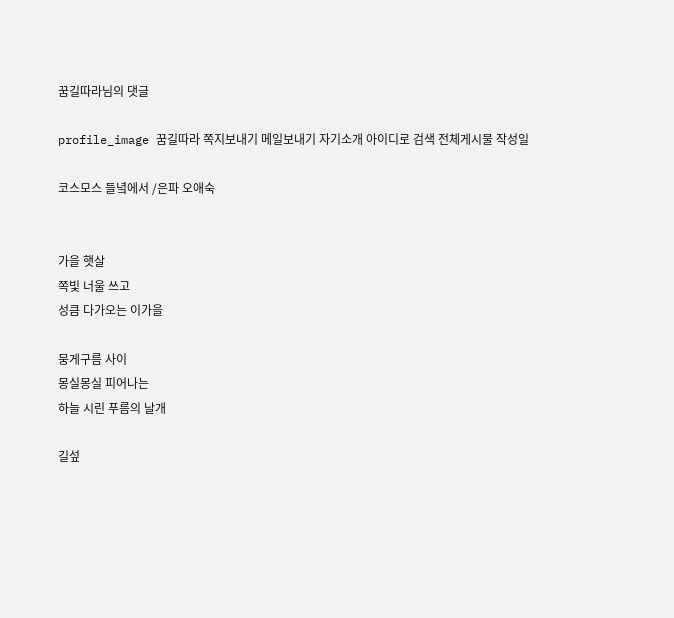꿈길따라님의 댓글

profile_image 꿈길따라 쪽지보내기 메일보내기 자기소개 아이디로 검색 전체게시물 작성일

코스모스 들녘에서 /은파 오애숙


가을 햇살
쪽빛 너울 쓰고
성큼 다가오는 이가을

뭉게구름 사이
몽실몽실 피어나는
하늘 시린 푸름의 날개

길섶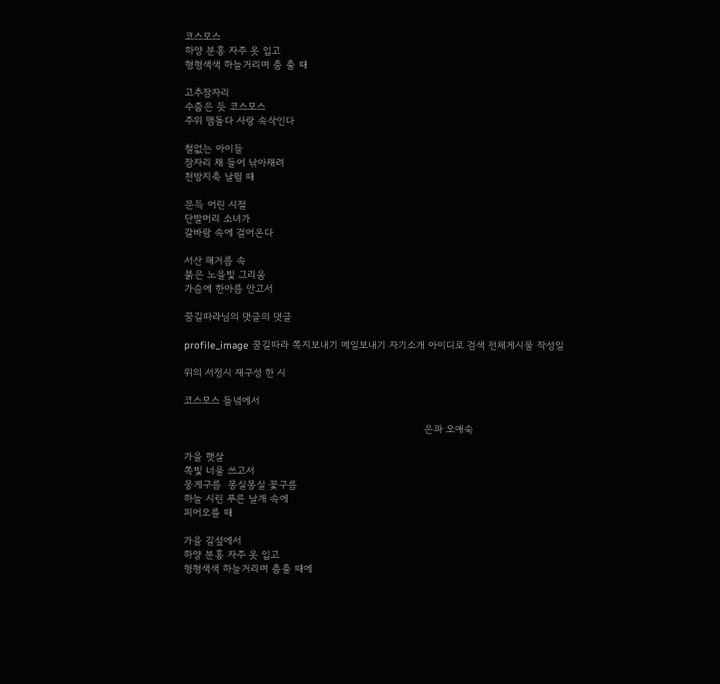코스모스
하양 분홍 자주 옷 입고
형형색색 하늘거리며 춤 출 때

고추잠자리
수줍은 듯 코스모스
주위 맴돌다 사랑 속삭인다

철없는 아이들
잠자리 채 들어 낚아채려
천방지축 날뛸 때

문득 어린 시절
단발머리 소녀가
갈바람 속에 걸어온다

서산 해거름 속
붉은 노을빛 그리움
가슴에 한아름 안고서

꿈길따라님의 댓글의 댓글

profile_image 꿈길따라 쪽지보내기 메일보내기 자기소개 아이디로 검색 전체게시물 작성일

위의 서정시 재구성 한 시

코스모스 들녘에서

                                                                                은파 오애숙

가을 햇살
쪽빛 너울 쓰고서
뭉게구름  몽실몽실 꽃구름
하늘 시린 푸른 날개 속에
피어오를 때

가을 길섶에서
하양 분홍 자주 옷 입고
형형색색 하늘거리며 춤출 때에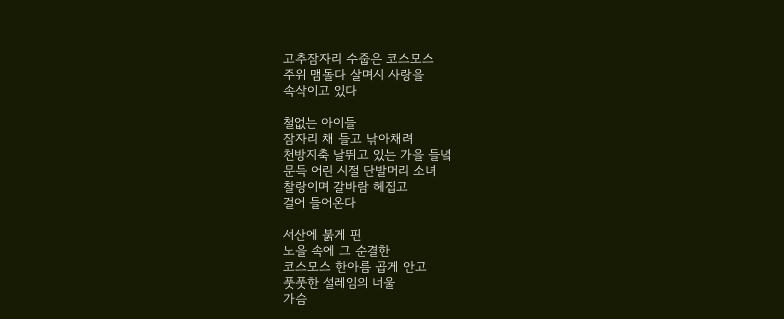고추잠자리 수줍은 코스모스
주위 맴돌다 살며시 사랑을
속삭이고 있다

철없는 아이들
잠자리 채 들고 낚아채려
천방지축 날뛰고 있는 가을 들녘
문득 어린 시절 단발머리 소녀
찰랑이며 갈바람 헤집고
걸어 들어온다

서산에 붉게 핀
노을 속에 그 순결한
코스모스 한아름 곱게 안고
풋풋한 설레임의 너울
가슴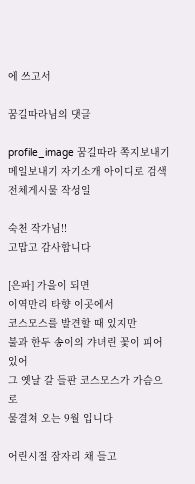에 쓰고서

꿈길따라님의 댓글

profile_image 꿈길따라 쪽지보내기 메일보내기 자기소개 아이디로 검색 전체게시물 작성일

숙천 작가님!!
고맙고 감사합니다

[은파] 가을이 되면
이역만리 타향 이곳에서
코스모스를 발견할 때 있지만
불과 한두 송이의 갸녀린 꽃이 피어 있어
그 옛날 갈 들판 코스모스가 가슴으로
물결쳐 오는 9월 입니다

어린시절 잠자리 채 들고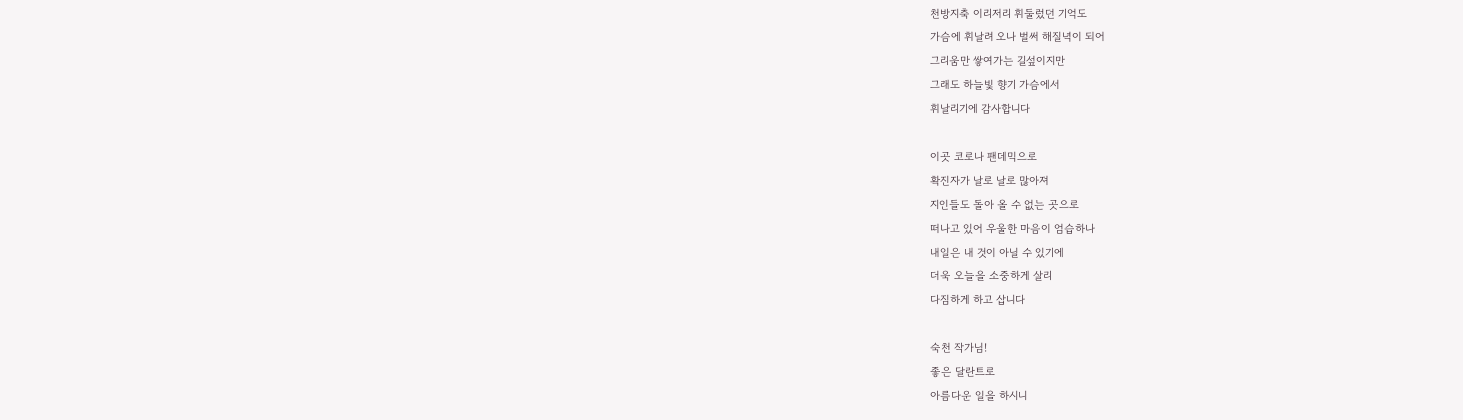천방지축 이리저리 휘둘렀던 기억도
가슴에 휘날려 오나 벌써 해질녁이 되어
그리움만 쌓여가는 길섶이지만
그래도 하늘빛 향기 가슴에서
휘날리기에 감사합니다

이곳 코로나 팬데믹으로
확진자가 날로 날로 많아져
지인들도 돌아 올 수 없는 곳으로
떠나고 있어 우울한 마음이 엄습하나
내일은 내 것이 아닐 수 있기에
더욱 오늘을 소중하게 살리
다짐하게 하고 삽니다

숙천 작가님!
좋은 달란트로
아름다운 일을 하시니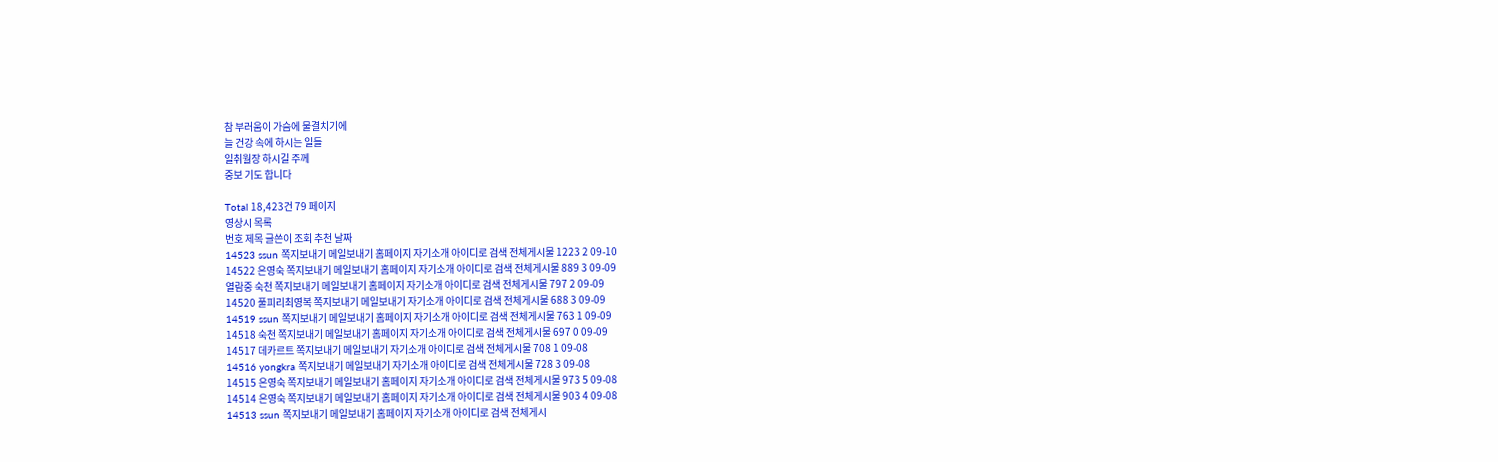참 부러움이 가슴에 물결치기에
늘 건강 속에 하시는 일들
일취월장 하시길 주께
중보 기도 합니다

Total 18,423건 79 페이지
영상시 목록
번호 제목 글쓴이 조회 추천 날짜
14523 ssun 쪽지보내기 메일보내기 홈페이지 자기소개 아이디로 검색 전체게시물 1223 2 09-10
14522 은영숙 쪽지보내기 메일보내기 홈페이지 자기소개 아이디로 검색 전체게시물 889 3 09-09
열람중 숙천 쪽지보내기 메일보내기 홈페이지 자기소개 아이디로 검색 전체게시물 797 2 09-09
14520 풀피리최영복 쪽지보내기 메일보내기 자기소개 아이디로 검색 전체게시물 688 3 09-09
14519 ssun 쪽지보내기 메일보내기 홈페이지 자기소개 아이디로 검색 전체게시물 763 1 09-09
14518 숙천 쪽지보내기 메일보내기 홈페이지 자기소개 아이디로 검색 전체게시물 697 0 09-09
14517 데카르트 쪽지보내기 메일보내기 자기소개 아이디로 검색 전체게시물 708 1 09-08
14516 yongkra 쪽지보내기 메일보내기 자기소개 아이디로 검색 전체게시물 728 3 09-08
14515 은영숙 쪽지보내기 메일보내기 홈페이지 자기소개 아이디로 검색 전체게시물 973 5 09-08
14514 은영숙 쪽지보내기 메일보내기 홈페이지 자기소개 아이디로 검색 전체게시물 903 4 09-08
14513 ssun 쪽지보내기 메일보내기 홈페이지 자기소개 아이디로 검색 전체게시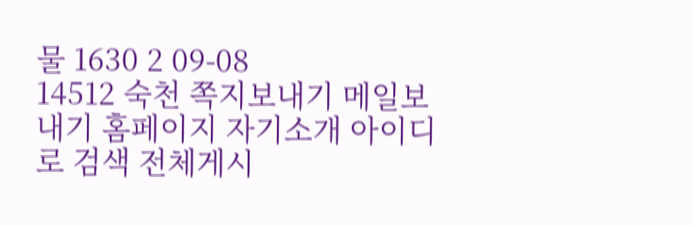물 1630 2 09-08
14512 숙천 쪽지보내기 메일보내기 홈페이지 자기소개 아이디로 검색 전체게시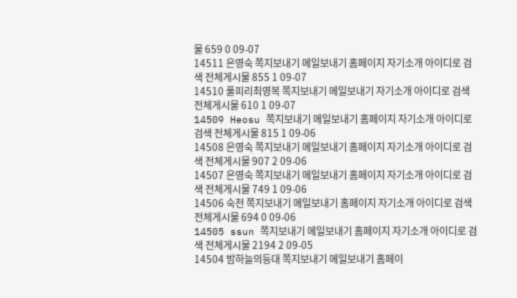물 659 0 09-07
14511 은영숙 쪽지보내기 메일보내기 홈페이지 자기소개 아이디로 검색 전체게시물 855 1 09-07
14510 풀피리최영복 쪽지보내기 메일보내기 자기소개 아이디로 검색 전체게시물 610 1 09-07
14509 Heosu 쪽지보내기 메일보내기 홈페이지 자기소개 아이디로 검색 전체게시물 815 1 09-06
14508 은영숙 쪽지보내기 메일보내기 홈페이지 자기소개 아이디로 검색 전체게시물 907 2 09-06
14507 은영숙 쪽지보내기 메일보내기 홈페이지 자기소개 아이디로 검색 전체게시물 749 1 09-06
14506 숙천 쪽지보내기 메일보내기 홈페이지 자기소개 아이디로 검색 전체게시물 694 0 09-06
14505 ssun 쪽지보내기 메일보내기 홈페이지 자기소개 아이디로 검색 전체게시물 2194 2 09-05
14504 밤하늘의등대 쪽지보내기 메일보내기 홈페이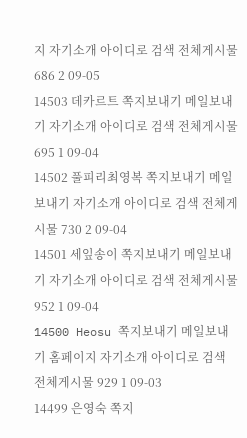지 자기소개 아이디로 검색 전체게시물 686 2 09-05
14503 데카르트 쪽지보내기 메일보내기 자기소개 아이디로 검색 전체게시물 695 1 09-04
14502 풀피리최영복 쪽지보내기 메일보내기 자기소개 아이디로 검색 전체게시물 730 2 09-04
14501 세잎송이 쪽지보내기 메일보내기 자기소개 아이디로 검색 전체게시물 952 1 09-04
14500 Heosu 쪽지보내기 메일보내기 홈페이지 자기소개 아이디로 검색 전체게시물 929 1 09-03
14499 은영숙 쪽지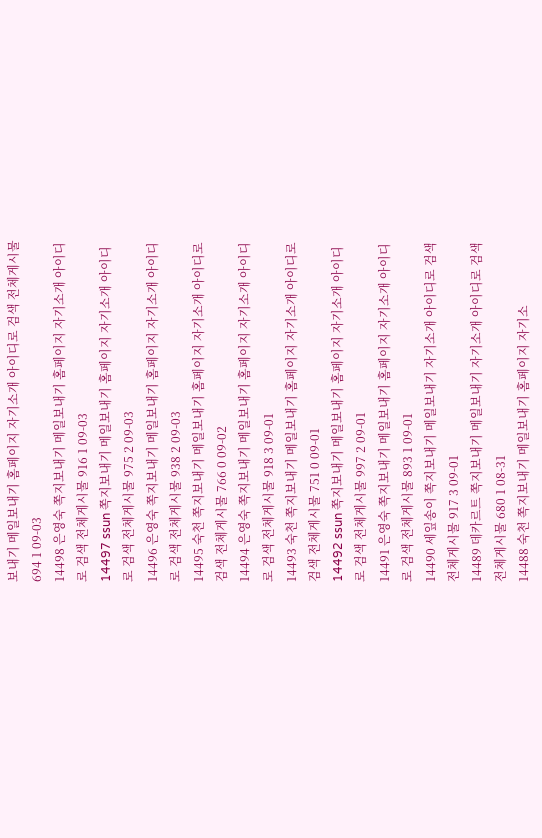보내기 메일보내기 홈페이지 자기소개 아이디로 검색 전체게시물 694 1 09-03
14498 은영숙 쪽지보내기 메일보내기 홈페이지 자기소개 아이디로 검색 전체게시물 916 1 09-03
14497 ssun 쪽지보내기 메일보내기 홈페이지 자기소개 아이디로 검색 전체게시물 975 2 09-03
14496 은영숙 쪽지보내기 메일보내기 홈페이지 자기소개 아이디로 검색 전체게시물 938 2 09-03
14495 숙천 쪽지보내기 메일보내기 홈페이지 자기소개 아이디로 검색 전체게시물 766 0 09-02
14494 은영숙 쪽지보내기 메일보내기 홈페이지 자기소개 아이디로 검색 전체게시물 918 3 09-01
14493 숙천 쪽지보내기 메일보내기 홈페이지 자기소개 아이디로 검색 전체게시물 751 0 09-01
14492 ssun 쪽지보내기 메일보내기 홈페이지 자기소개 아이디로 검색 전체게시물 997 2 09-01
14491 은영숙 쪽지보내기 메일보내기 홈페이지 자기소개 아이디로 검색 전체게시물 893 1 09-01
14490 세잎송이 쪽지보내기 메일보내기 자기소개 아이디로 검색 전체게시물 917 3 09-01
14489 데카르트 쪽지보내기 메일보내기 자기소개 아이디로 검색 전체게시물 680 1 08-31
14488 숙천 쪽지보내기 메일보내기 홈페이지 자기소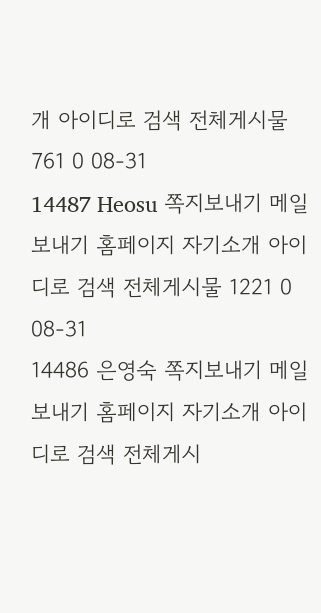개 아이디로 검색 전체게시물 761 0 08-31
14487 Heosu 쪽지보내기 메일보내기 홈페이지 자기소개 아이디로 검색 전체게시물 1221 0 08-31
14486 은영숙 쪽지보내기 메일보내기 홈페이지 자기소개 아이디로 검색 전체게시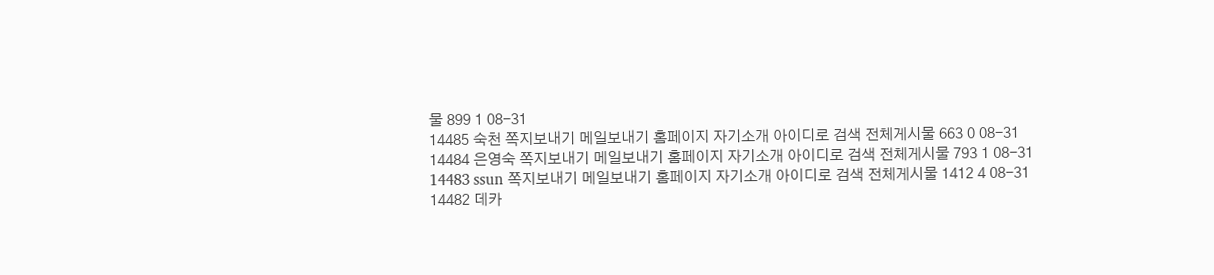물 899 1 08-31
14485 숙천 쪽지보내기 메일보내기 홈페이지 자기소개 아이디로 검색 전체게시물 663 0 08-31
14484 은영숙 쪽지보내기 메일보내기 홈페이지 자기소개 아이디로 검색 전체게시물 793 1 08-31
14483 ssun 쪽지보내기 메일보내기 홈페이지 자기소개 아이디로 검색 전체게시물 1412 4 08-31
14482 데카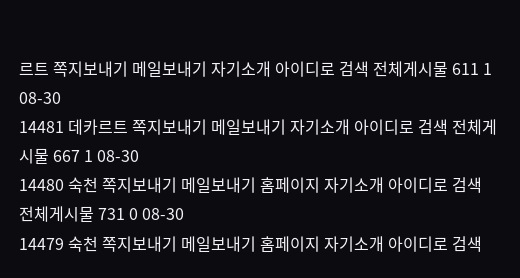르트 쪽지보내기 메일보내기 자기소개 아이디로 검색 전체게시물 611 1 08-30
14481 데카르트 쪽지보내기 메일보내기 자기소개 아이디로 검색 전체게시물 667 1 08-30
14480 숙천 쪽지보내기 메일보내기 홈페이지 자기소개 아이디로 검색 전체게시물 731 0 08-30
14479 숙천 쪽지보내기 메일보내기 홈페이지 자기소개 아이디로 검색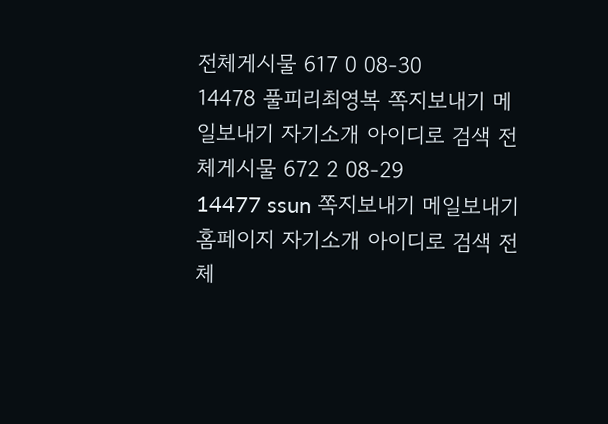전체게시물 617 0 08-30
14478 풀피리최영복 쪽지보내기 메일보내기 자기소개 아이디로 검색 전체게시물 672 2 08-29
14477 ssun 쪽지보내기 메일보내기 홈페이지 자기소개 아이디로 검색 전체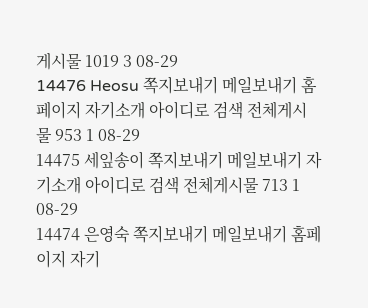게시물 1019 3 08-29
14476 Heosu 쪽지보내기 메일보내기 홈페이지 자기소개 아이디로 검색 전체게시물 953 1 08-29
14475 세잎송이 쪽지보내기 메일보내기 자기소개 아이디로 검색 전체게시물 713 1 08-29
14474 은영숙 쪽지보내기 메일보내기 홈페이지 자기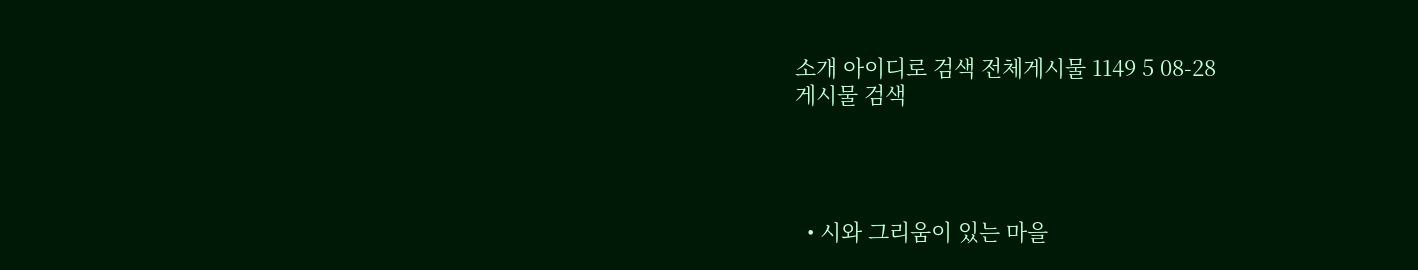소개 아이디로 검색 전체게시물 1149 5 08-28
게시물 검색




  • 시와 그리움이 있는 마을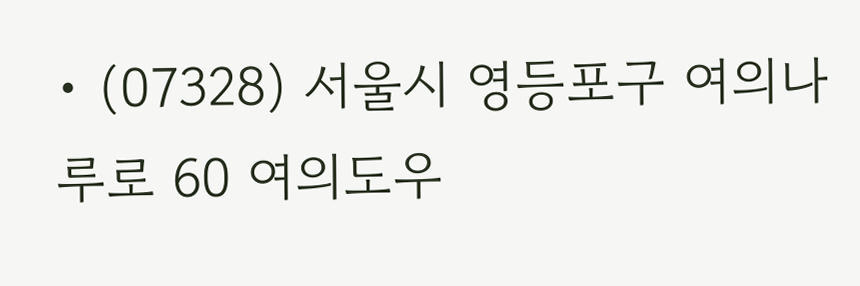• (07328) 서울시 영등포구 여의나루로 60 여의도우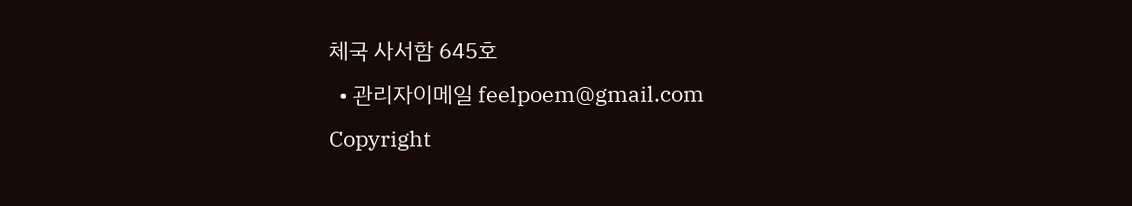체국 사서함 645호
  • 관리자이메일 feelpoem@gmail.com
Copyright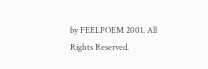by FEELPOEM 2001. All Rights Reserved.